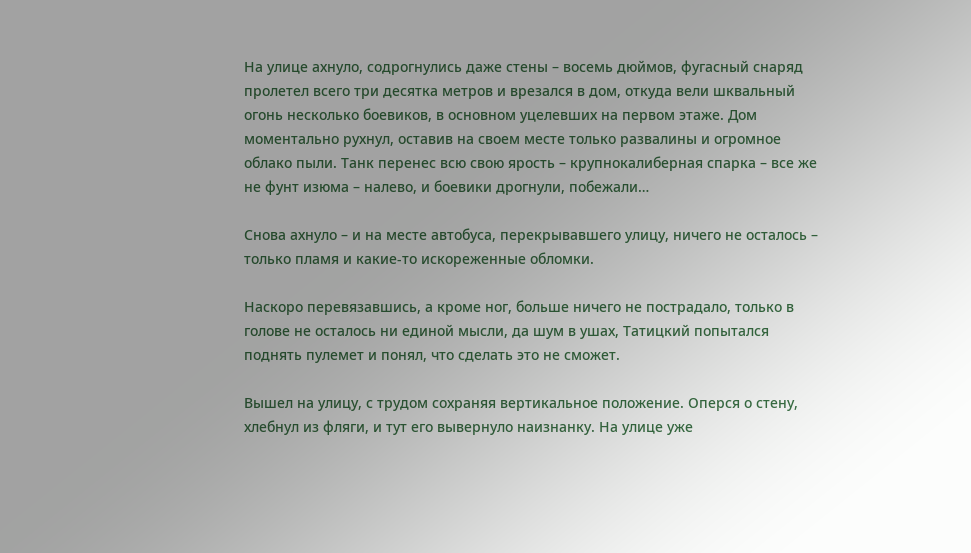На улице ахнуло, содрогнулись даже стены – восемь дюймов, фугасный снаряд пролетел всего три десятка метров и врезался в дом, откуда вели шквальный огонь несколько боевиков, в основном уцелевших на первом этаже. Дом моментально рухнул, оставив на своем месте только развалины и огромное облако пыли. Танк перенес всю свою ярость – крупнокалиберная спарка – все же не фунт изюма – налево, и боевики дрогнули, побежали…

Снова ахнуло – и на месте автобуса, перекрывавшего улицу, ничего не осталось – только пламя и какие-то искореженные обломки.

Наскоро перевязавшись, а кроме ног, больше ничего не пострадало, только в голове не осталось ни единой мысли, да шум в ушах, Татицкий попытался поднять пулемет и понял, что сделать это не сможет.

Вышел на улицу, с трудом сохраняя вертикальное положение. Оперся о стену, хлебнул из фляги, и тут его вывернуло наизнанку. На улице уже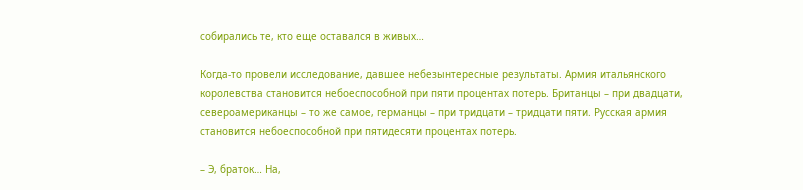собирались те, кто еще оставался в живых…

Когда-то провели исследование, давшее небезынтересные результаты. Армия итальянского королевства становится небоеспособной при пяти процентах потерь. Британцы – при двадцати, североамериканцы – то же самое, германцы – при тридцати – тридцати пяти. Русская армия становится небоеспособной при пятидесяти процентах потерь.

– Э, браток… На,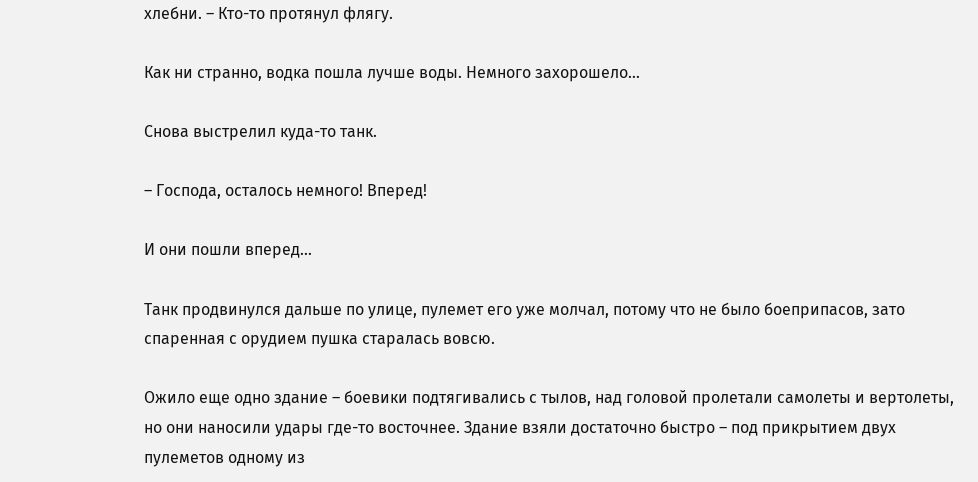хлебни. – Кто-то протянул флягу.

Как ни странно, водка пошла лучше воды. Немного захорошело…

Снова выстрелил куда-то танк.

– Господа, осталось немного! Вперед!

И они пошли вперед…

Танк продвинулся дальше по улице, пулемет его уже молчал, потому что не было боеприпасов, зато спаренная с орудием пушка старалась вовсю.

Ожило еще одно здание – боевики подтягивались с тылов, над головой пролетали самолеты и вертолеты, но они наносили удары где-то восточнее. Здание взяли достаточно быстро – под прикрытием двух пулеметов одному из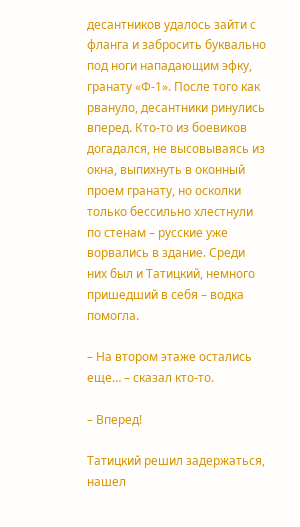десантников удалось зайти с фланга и забросить буквально под ноги нападающим эфку, гранату «Ф-1». После того как рвануло, десантники ринулись вперед. Кто-то из боевиков догадался, не высовываясь из окна, выпихнуть в оконный проем гранату, но осколки только бессильно хлестнули по стенам – русские уже ворвались в здание. Среди них был и Татицкий, немного пришедший в себя – водка помогла.

– На втором этаже остались еще… – сказал кто-то.

– Вперед!

Татицкий решил задержаться, нашел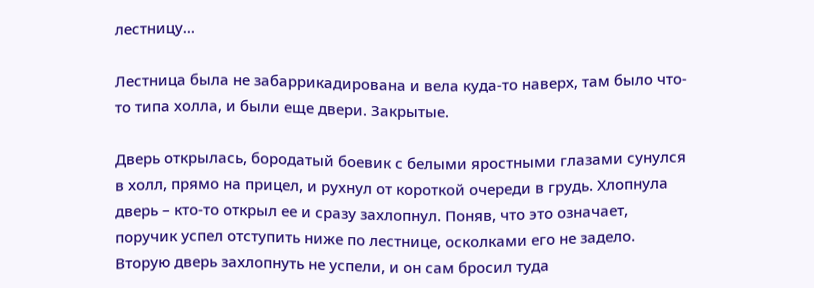лестницу…

Лестница была не забаррикадирована и вела куда-то наверх, там было что-то типа холла, и были еще двери. Закрытые.

Дверь открылась, бородатый боевик с белыми яростными глазами сунулся в холл, прямо на прицел, и рухнул от короткой очереди в грудь. Хлопнула дверь – кто-то открыл ее и сразу захлопнул. Поняв, что это означает, поручик успел отступить ниже по лестнице, осколками его не задело. Вторую дверь захлопнуть не успели, и он сам бросил туда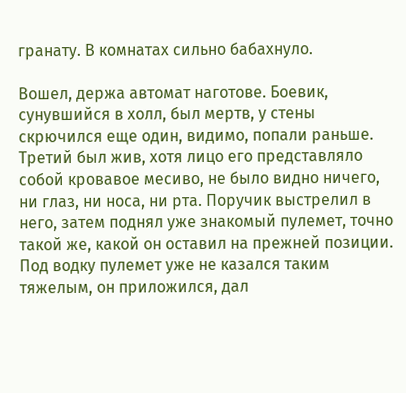гранату. В комнатах сильно бабахнуло.

Вошел, держа автомат наготове. Боевик, сунувшийся в холл, был мертв, у стены скрючился еще один, видимо, попали раньше. Третий был жив, хотя лицо его представляло собой кровавое месиво, не было видно ничего, ни глаз, ни носа, ни рта. Поручик выстрелил в него, затем поднял уже знакомый пулемет, точно такой же, какой он оставил на прежней позиции. Под водку пулемет уже не казался таким тяжелым, он приложился, дал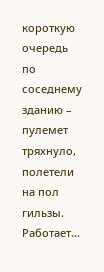короткую очередь по соседнему зданию – пулемет тряхнуло, полетели на пол гильзы. Работает…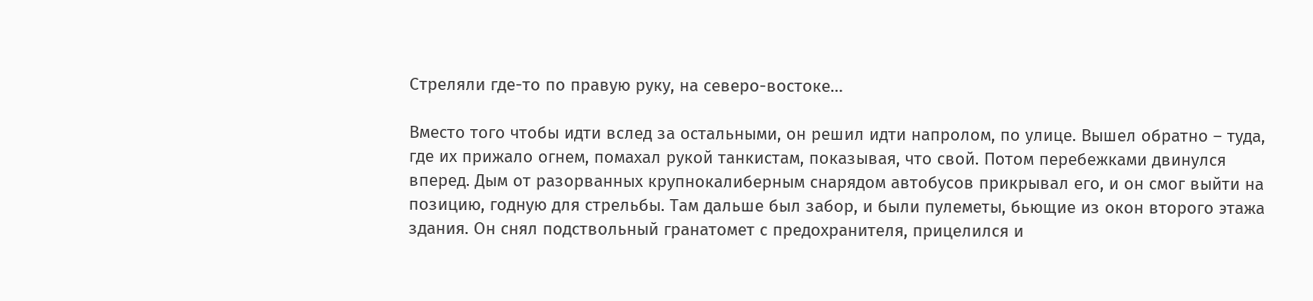Стреляли где-то по правую руку, на северо-востоке…

Вместо того чтобы идти вслед за остальными, он решил идти напролом, по улице. Вышел обратно – туда, где их прижало огнем, помахал рукой танкистам, показывая, что свой. Потом перебежками двинулся вперед. Дым от разорванных крупнокалиберным снарядом автобусов прикрывал его, и он смог выйти на позицию, годную для стрельбы. Там дальше был забор, и были пулеметы, бьющие из окон второго этажа здания. Он снял подствольный гранатомет с предохранителя, прицелился и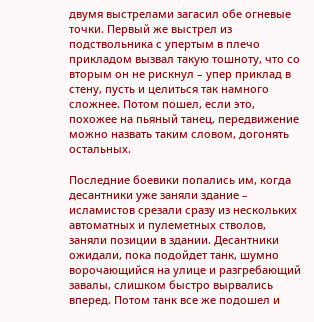двумя выстрелами загасил обе огневые точки. Первый же выстрел из подствольника с упертым в плечо прикладом вызвал такую тошноту, что со вторым он не рискнул – упер приклад в стену, пусть и целиться так намного сложнее. Потом пошел, если это, похожее на пьяный танец, передвижение можно назвать таким словом, догонять остальных.

Последние боевики попались им, когда десантники уже заняли здание – исламистов срезали сразу из нескольких автоматных и пулеметных стволов, заняли позиции в здании. Десантники ожидали, пока подойдет танк, шумно ворочающийся на улице и разгребающий завалы, слишком быстро вырвались вперед. Потом танк все же подошел и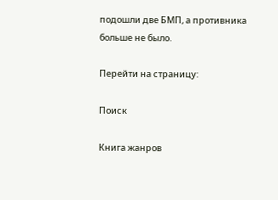подошли две БМП, а противника больше не было.

Перейти на страницу:

Поиск

Книга жанров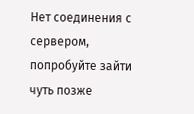Нет соединения с сервером, попробуйте зайти чуть позже